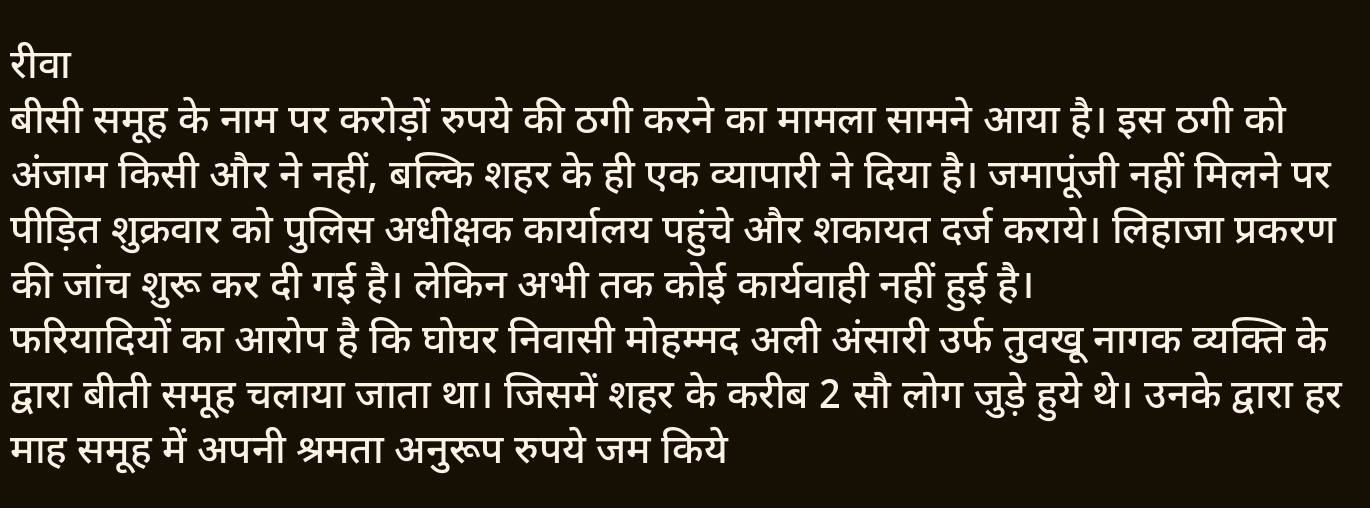रीवा
बीसी समूह के नाम पर करोड़ों रुपये की ठगी करने का मामला सामने आया है। इस ठगी को अंजाम किसी और ने नहीं, बल्कि शहर के ही एक व्यापारी ने दिया है। जमापूंजी नहीं मिलने पर पीड़ित शुक्रवार को पुलिस अधीक्षक कार्यालय पहुंचे और शकायत दर्ज कराये। लिहाजा प्रकरण की जांच शुरू कर दी गई है। लेकिन अभी तक कोई कार्यवाही नहीं हुई है।
फरियादियों का आरोप है कि घोघर निवासी मोहम्मद अली अंसारी उर्फ तुवखू नागक व्यक्ति के द्वारा बीती समूह चलाया जाता था। जिसमें शहर के करीब 2 सौ लोग जुड़े हुये थे। उनके द्वारा हर माह समूह में अपनी श्रमता अनुरूप रुपये जम किये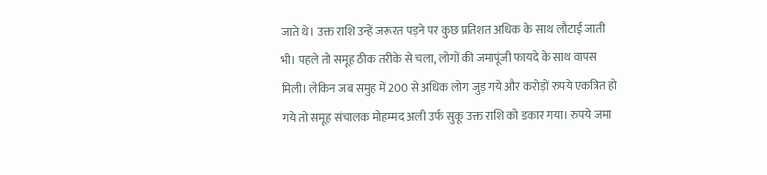जाते थे। उक्त राशि उन्हें जरूरत पड़ने पर कुछ प्रतिशत अधिक के साथ लौटाई जाती भी। पहले तो समूह ठीक तरीके से चला, लोगों की जमापूंजी फायदे के साथ वापस मिली। लेकिन जब समुह में 200 से अधिक लोग जुड़ गये और करोड़ों रुपये एकत्रित हो गये तो समूह संचालक मोहम्मद अली उर्फ सुकू उक्त राशि को डकार गया। रुपये जमा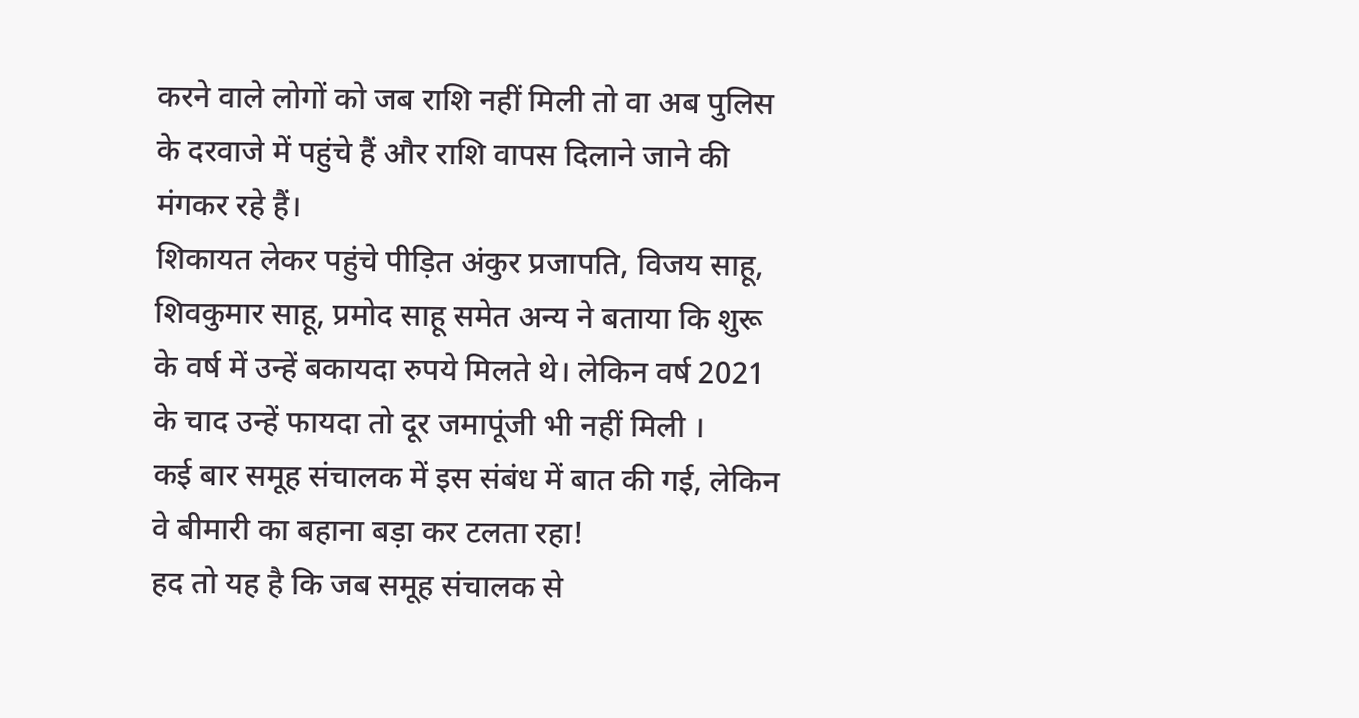करने वाले लोगों को जब राशि नहीं मिली तो वा अब पुलिस के दरवाजे में पहुंचे हैं और राशि वापस दिलाने जाने की मंगकर रहे हैं।
शिकायत लेकर पहुंचे पीड़ित अंकुर प्रजापति, विजय साहू, शिवकुमार साहू, प्रमोद साहू समेत अन्य ने बताया कि शुरू के वर्ष में उन्हें बकायदा रुपये मिलते थे। लेकिन वर्ष 2021 के चाद उन्हें फायदा तो दूर जमापूंजी भी नहीं मिली ।
कई बार समूह संचालक में इस संबंध में बात की गई, लेकिन वे बीमारी का बहाना बड़ा कर टलता रहा!
हद तो यह है कि जब समूह संचालक से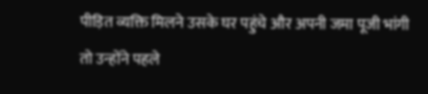पीड़ित व्यक्ति मिलने उसके घर पहुंचे और अपनी जमा पूजी भांगी तो उन्होंने पहले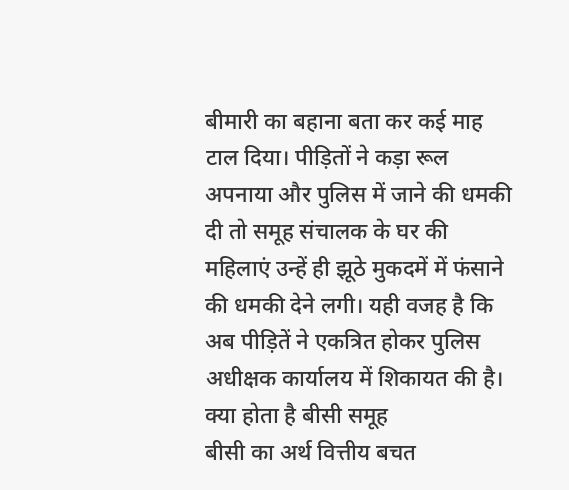बीमारी का बहाना बता कर कई माह टाल दिया। पीड़ितों ने कड़ा रूल अपनाया और पुलिस में जाने की धमकी दी तो समूह संचालक के घर की महिलाएं उन्हें ही झूठे मुकदमें में फंसाने की धमकी देने लगी। यही वजह है कि अब पीड़ितें ने एकत्रित होकर पुलिस अधीक्षक कार्यालय में शिकायत की है।
क्या होता है बीसी समूह
बीसी का अर्थ वित्तीय बचत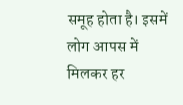समूह होता है। इसमें लोग आपस में मिलकर हर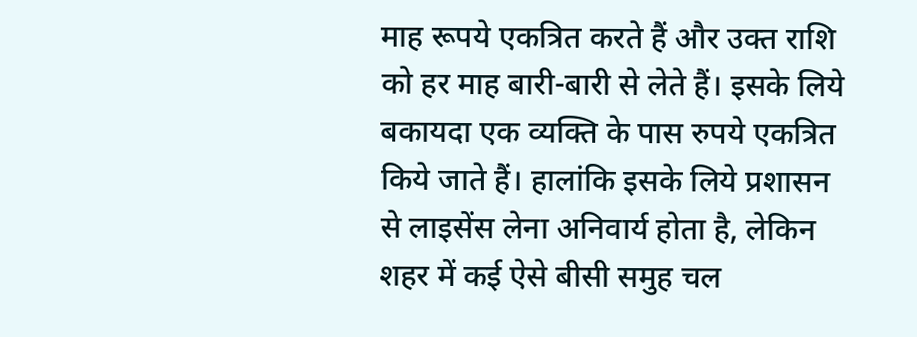माह रूपये एकत्रित करते हैं और उक्त राशि को हर माह बारी-बारी से लेते हैं। इसके लिये बकायदा एक व्यक्ति के पास रुपये एकत्रित किये जाते हैं। हालांकि इसके लिये प्रशासन से लाइसेंस लेना अनिवार्य होता है, लेकिन शहर में कई ऐसे बीसी समुह चल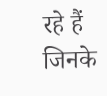रहे हैं जिनके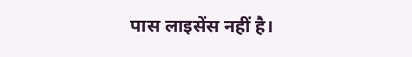पास लाइसेंस नहीं है।